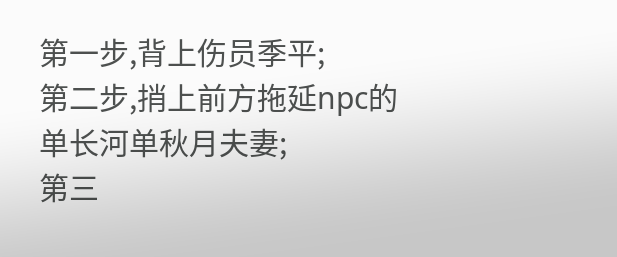第一步,背上伤员季平;
第二步,捎上前方拖延npc的单长河单秋月夫妻;
第三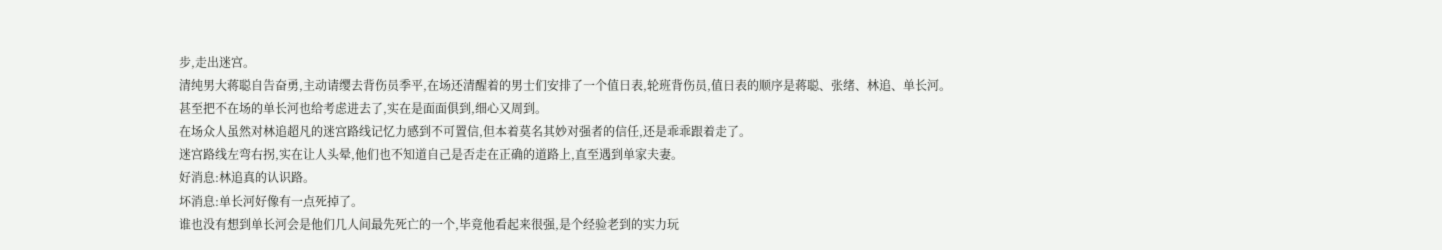步,走出迷宫。
清纯男大蒋聪自告奋勇,主动请缨去背伤员季平,在场还清醒着的男士们安排了一个值日表,轮班背伤员,值日表的顺序是蒋聪、张绪、林追、单长河。
甚至把不在场的单长河也给考虑进去了,实在是面面俱到,细心又周到。
在场众人虽然对林追超凡的迷宫路线记忆力感到不可置信,但本着莫名其妙对强者的信任,还是乖乖跟着走了。
迷宫路线左弯右拐,实在让人头晕,他们也不知道自己是否走在正确的道路上,直至遇到单家夫妻。
好消息:林追真的认识路。
坏消息:单长河好像有一点死掉了。
谁也没有想到单长河会是他们几人间最先死亡的一个,毕竟他看起来很强,是个经验老到的实力玩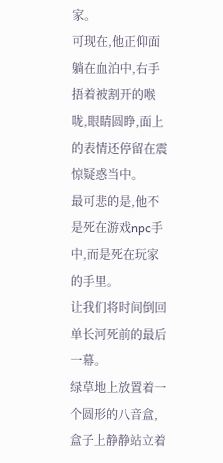家。
可现在,他正仰面躺在血泊中,右手捂着被割开的喉咙,眼睛圆睁,面上的表情还停留在震惊疑惑当中。
最可悲的是,他不是死在游戏npc手中,而是死在玩家的手里。
让我们将时间倒回单长河死前的最后一幕。
绿草地上放置着一个圆形的八音盒,盒子上静静站立着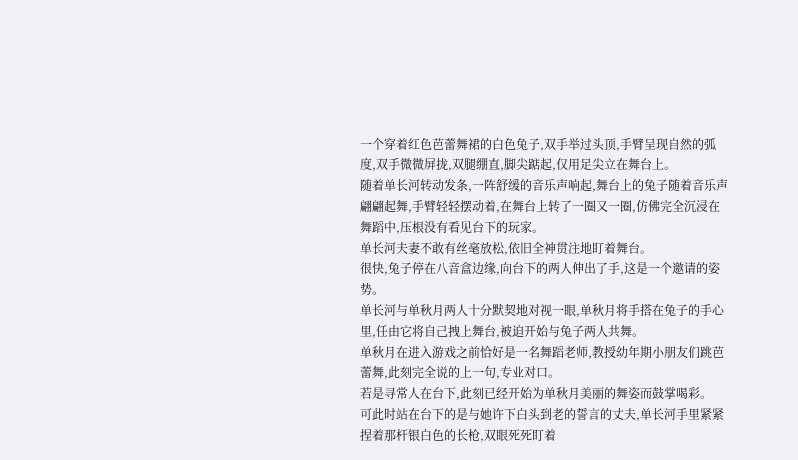一个穿着红色芭蕾舞裙的白色兔子,双手举过头顶,手臂呈现自然的弧度,双手微微屏拢,双腿绷直,脚尖踮起,仅用足尖立在舞台上。
随着单长河转动发条,一阵舒缓的音乐声响起,舞台上的兔子随着音乐声翩翩起舞,手臂轻轻摆动着,在舞台上转了一圈又一圈,仿佛完全沉浸在舞蹈中,压根没有看见台下的玩家。
单长河夫妻不敢有丝毫放松,依旧全神贯注地盯着舞台。
很快,兔子停在八音盒边缘,向台下的两人伸出了手,这是一个邀请的姿势。
单长河与单秋月两人十分默契地对视一眼,单秋月将手搭在兔子的手心里,任由它将自己拽上舞台,被迫开始与兔子两人共舞。
单秋月在进入游戏之前恰好是一名舞蹈老师,教授幼年期小朋友们跳芭蕾舞,此刻完全说的上一句,专业对口。
若是寻常人在台下,此刻已经开始为单秋月美丽的舞姿而鼓掌喝彩。
可此时站在台下的是与她许下白头到老的誓言的丈夫,单长河手里紧紧捏着那杆银白色的长枪,双眼死死盯着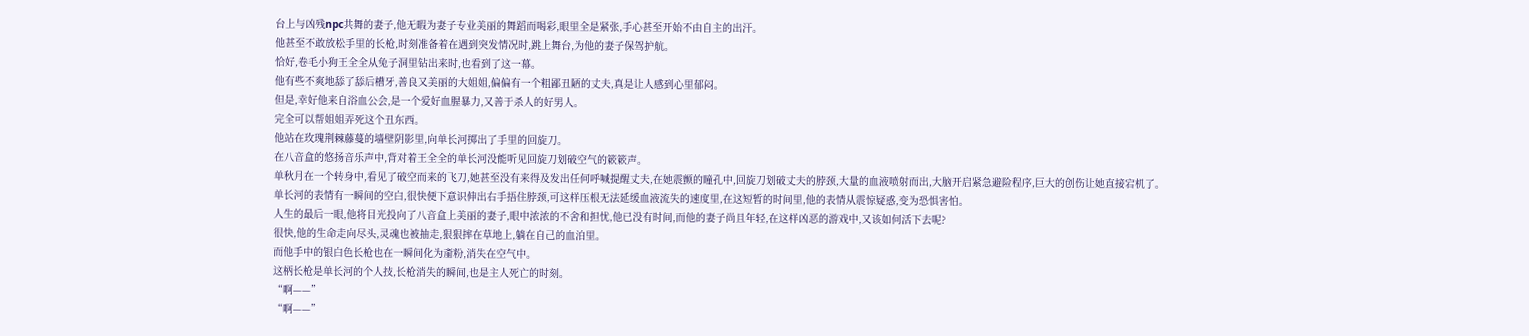台上与凶残npc共舞的妻子,他无暇为妻子专业美丽的舞蹈而喝彩,眼里全是紧张,手心甚至开始不由自主的出汗。
他甚至不敢放松手里的长枪,时刻准备着在遇到突发情况时,跳上舞台,为他的妻子保驾护航。
恰好,卷毛小狗王全全从兔子洞里钻出来时,也看到了这一幕。
他有些不爽地舔了舔后槽牙,善良又美丽的大姐姐,偏偏有一个粗鄙丑陋的丈夫,真是让人感到心里郁闷。
但是,幸好他来自浴血公会,是一个爱好血腥暴力,又善于杀人的好男人。
完全可以帮姐姐弄死这个丑东西。
他站在玫瑰荆棘藤蔓的墙壁阴影里,向单长河掷出了手里的回旋刀。
在八音盒的悠扬音乐声中,背对着王全全的单长河没能听见回旋刀划破空气的簌簌声。
单秋月在一个转身中,看见了破空而来的飞刀,她甚至没有来得及发出任何呼喊提醒丈夫,在她震颤的瞳孔中,回旋刀划破丈夫的脖颈,大量的血液喷射而出,大脑开启紧急避险程序,巨大的创伤让她直接宕机了。
单长河的表情有一瞬间的空白,很快便下意识伸出右手捂住脖颈,可这样压根无法延缓血液流失的速度里,在这短暂的时间里,他的表情从震惊疑惑,变为恐惧害怕。
人生的最后一眼,他将目光投向了八音盒上美丽的妻子,眼中浓浓的不舍和担忧,他已没有时间,而他的妻子尚且年轻,在这样凶恶的游戏中,又该如何活下去呢?
很快,他的生命走向尽头,灵魂也被抽走,狠狠摔在草地上,躺在自己的血泊里。
而他手中的银白色长枪也在一瞬间化为齑粉,消失在空气中。
这柄长枪是单长河的个人技,长枪消失的瞬间,也是主人死亡的时刻。
“啊——”
“啊——”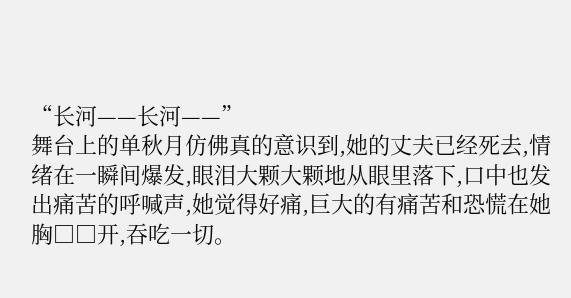“长河——长河——”
舞台上的单秋月仿佛真的意识到,她的丈夫已经死去,情绪在一瞬间爆发,眼泪大颗大颗地从眼里落下,口中也发出痛苦的呼喊声,她觉得好痛,巨大的有痛苦和恐慌在她胸□□开,吞吃一切。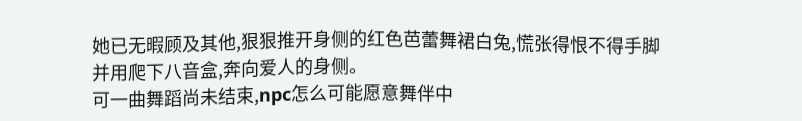她已无暇顾及其他,狠狠推开身侧的红色芭蕾舞裙白兔,慌张得恨不得手脚并用爬下八音盒,奔向爱人的身侧。
可一曲舞蹈尚未结束,npc怎么可能愿意舞伴中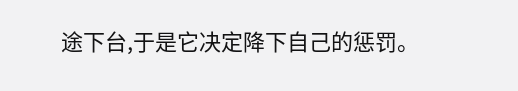途下台,于是它决定降下自己的惩罚。